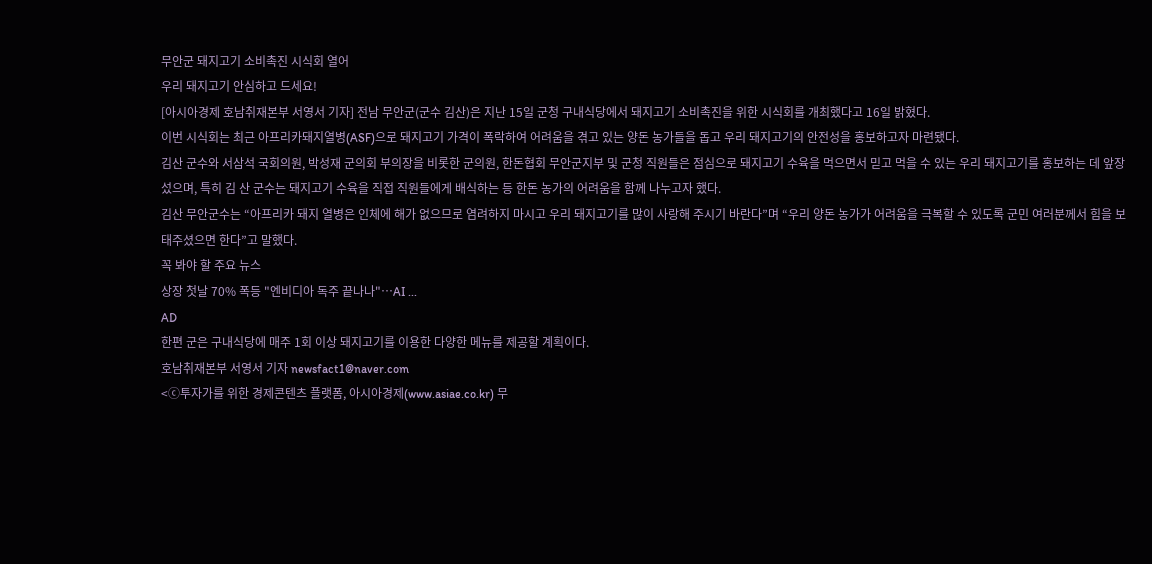무안군 돼지고기 소비촉진 시식회 열어
우리 돼지고기 안심하고 드세요!
[아시아경제 호남취재본부 서영서 기자] 전남 무안군(군수 김산)은 지난 15일 군청 구내식당에서 돼지고기 소비촉진을 위한 시식회를 개최했다고 16일 밝혔다.
이번 시식회는 최근 아프리카돼지열병(ASF)으로 돼지고기 가격이 폭락하여 어려움을 겪고 있는 양돈 농가들을 돕고 우리 돼지고기의 안전성을 홍보하고자 마련됐다.
김산 군수와 서삼석 국회의원, 박성재 군의회 부의장을 비롯한 군의원, 한돈협회 무안군지부 및 군청 직원들은 점심으로 돼지고기 수육을 먹으면서 믿고 먹을 수 있는 우리 돼지고기를 홍보하는 데 앞장섰으며, 특히 김 산 군수는 돼지고기 수육을 직접 직원들에게 배식하는 등 한돈 농가의 어려움을 함께 나누고자 했다.
김산 무안군수는 “아프리카 돼지 열병은 인체에 해가 없으므로 염려하지 마시고 우리 돼지고기를 많이 사랑해 주시기 바란다”며 “우리 양돈 농가가 어려움을 극복할 수 있도록 군민 여러분께서 힘을 보태주셨으면 한다”고 말했다.
꼭 봐야 할 주요 뉴스
상장 첫날 70% 폭등 "엔비디아 독주 끝나나"…AI ...
AD
한편 군은 구내식당에 매주 1회 이상 돼지고기를 이용한 다양한 메뉴를 제공할 계획이다.
호남취재본부 서영서 기자 newsfact1@naver.com
<ⓒ투자가를 위한 경제콘텐츠 플랫폼, 아시아경제(www.asiae.co.kr) 무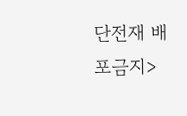단전재 배포금지>